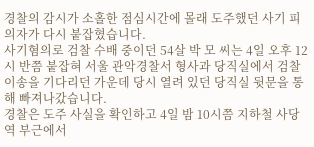경찰의 감시가 소홀한 점심시간에 몰래 도주했던 사기 피의자가 다시 붙잡혔습니다.
사기혐의로 검찰 수배 중이던 54살 박 모 씨는 4일 오후 12시 반쯤 붙잡혀 서울 관악경찰서 형사과 당직실에서 검찰 이송을 기다리던 가운데 당시 열려 있던 당직실 뒷문을 통해 빠져나갔습니다.
경찰은 도주 사실을 확인하고 4일 밤 10시쯤 지하철 사당역 부근에서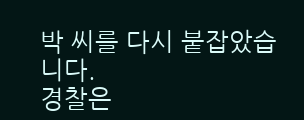박 씨를 다시 붙잡았습니다.
경찰은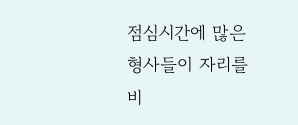점심시간에 많은 형사들이 자리를 비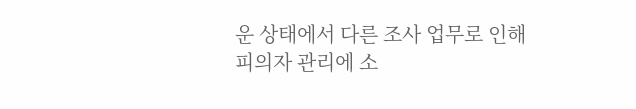운 상태에서 다른 조사 업무로 인해 피의자 관리에 소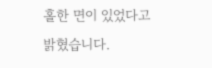홀한 면이 있었다고 밝혔습니다.